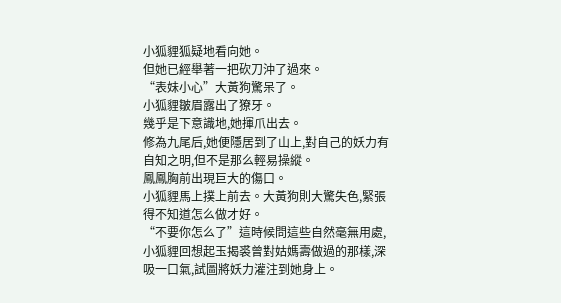小狐貍狐疑地看向她。
但她已經舉著一把砍刀沖了過來。
“表妹小心”大黃狗驚呆了。
小狐貍皺眉露出了獠牙。
幾乎是下意識地,她揮爪出去。
修為九尾后,她便隱居到了山上,對自己的妖力有自知之明,但不是那么輕易操縱。
鳳鳳胸前出現巨大的傷口。
小狐貍馬上撲上前去。大黃狗則大驚失色,緊張得不知道怎么做才好。
“不要你怎么了”這時候問這些自然毫無用處,小狐貍回想起玉揭裘曾對姑媽壽做過的那樣,深吸一口氣,試圖將妖力灌注到她身上。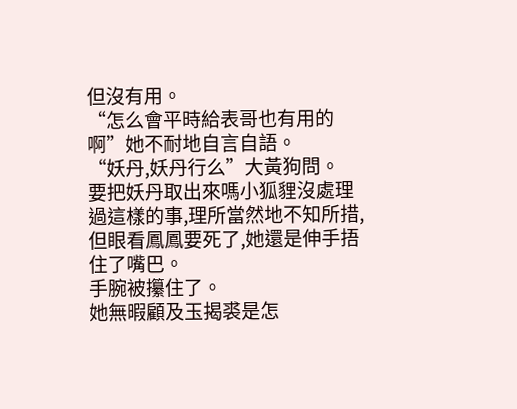但沒有用。
“怎么會平時給表哥也有用的啊”她不耐地自言自語。
“妖丹,妖丹行么”大黃狗問。
要把妖丹取出來嗎小狐貍沒處理過這樣的事,理所當然地不知所措,但眼看鳳鳳要死了,她還是伸手捂住了嘴巴。
手腕被攥住了。
她無暇顧及玉揭裘是怎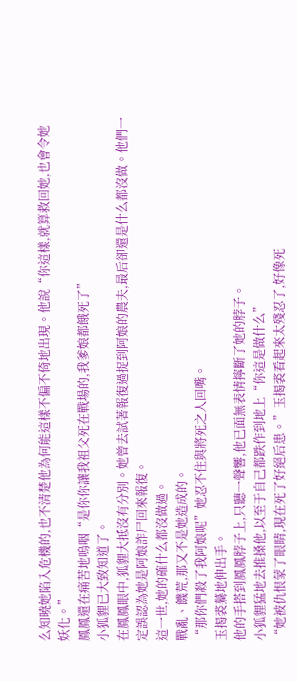么知曉她陷入危機的,也不清楚他為何能這樣不偏不倚地出現。他說“你這樣,就算救回她,也會令她妖化。”
鳳鳳還在痛苦地嗚咽“是你你讓我祖父死在戰場的,我爹娘都餓死了”
小狐貍已大致知道了。
在鳳鳳眼中,狐貍大抵沒有分別。她曾去試著報復過捉到阿娘的農夫,最后卻還是什么都沒做。他們一定誤認為她是阿娘詐尸回來報復。
這一世,她的確什么都沒做過。
戰亂、饑荒,那又不是她造成的。
“那你們殺了我阿娘呢”她忍不住與將死之人回嘴。
玉揭裘驀地伸出手。
他的手搭到鳳鳳脖子上,只聽一聲響,他已面無表情擰斷了她的脖子。
小狐貍猛地去推搡他,以至于自己都跌作到地上“你這是做什么”
“她被仇恨蒙了眼睛,現在死了好絕后患。”玉揭裘看起來太殘忍了,好像死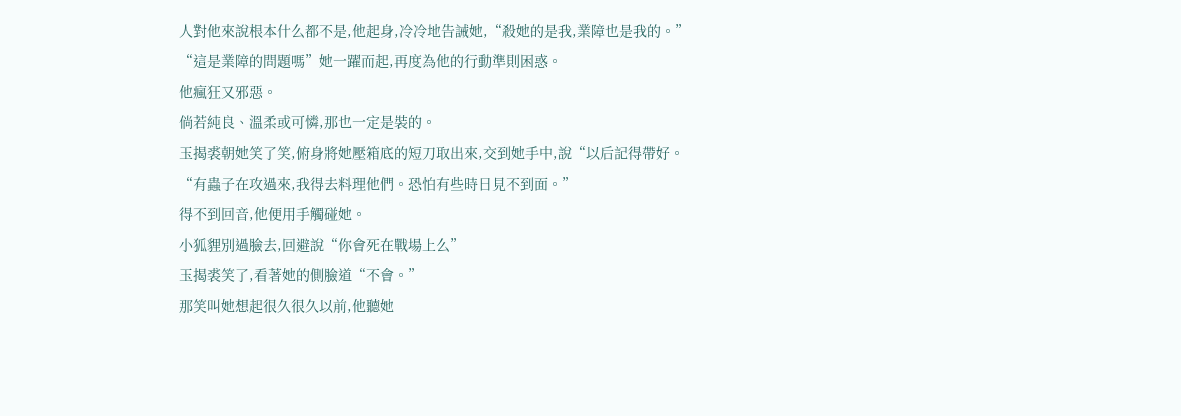人對他來說根本什么都不是,他起身,冷冷地告誡她,“殺她的是我,業障也是我的。”
“這是業障的問題嗎”她一躍而起,再度為他的行動準則困惑。
他瘋狂又邪惡。
倘若純良、溫柔或可憐,那也一定是裝的。
玉揭裘朝她笑了笑,俯身將她壓箱底的短刀取出來,交到她手中,說“以后記得帶好。
“有蟲子在攻過來,我得去料理他們。恐怕有些時日見不到面。”
得不到回音,他便用手觸碰她。
小狐貍別過臉去,回避說“你會死在戰場上么”
玉揭裘笑了,看著她的側臉道“不會。”
那笑叫她想起很久很久以前,他聽她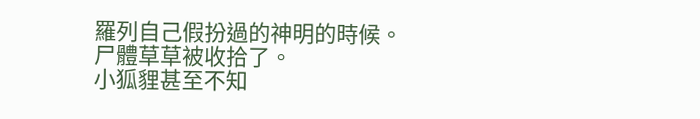羅列自己假扮過的神明的時候。
尸體草草被收拾了。
小狐貍甚至不知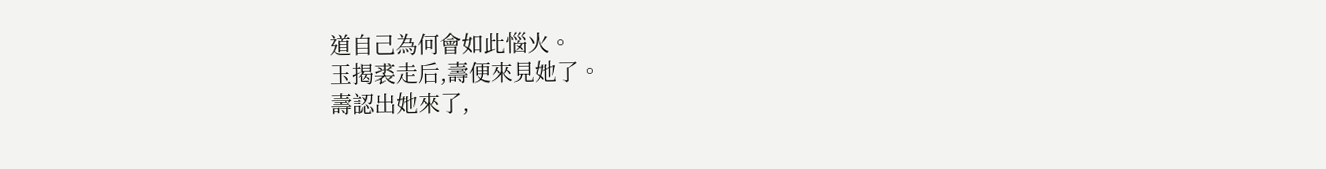道自己為何會如此惱火。
玉揭裘走后,壽便來見她了。
壽認出她來了,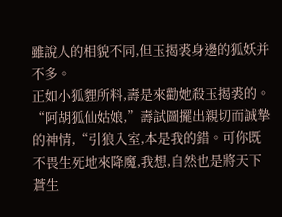雖說人的相貌不同,但玉揭裘身邊的狐妖并不多。
正如小狐貍所料,壽是來勸她殺玉揭裘的。
“阿胡狐仙姑娘,”壽試圖擺出親切而誠摯的神情,“引狼入室,本是我的錯。可你既不畏生死地來降魔,我想,自然也是將天下蒼生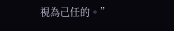視為己任的。”